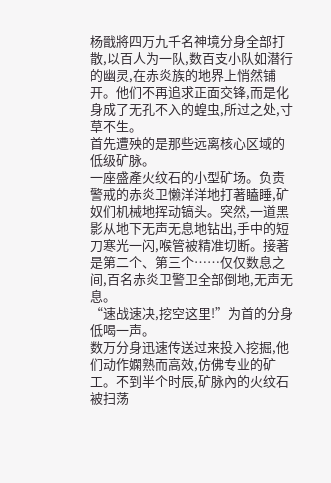杨戩將四万九千名神境分身全部打散,以百人为一队,数百支小队如潜行的幽灵,在赤炎族的地界上悄然铺开。他们不再追求正面交锋,而是化身成了无孔不入的蝗虫,所过之处,寸草不生。
首先遭殃的是那些远离核心区域的低级矿脉。
一座盛產火纹石的小型矿场。负责警戒的赤炎卫懒洋洋地打著瞌睡,矿奴们机械地挥动镐头。突然,一道黑影从地下无声无息地钻出,手中的短刀寒光一闪,喉管被精准切断。接著是第二个、第三个……仅仅数息之间,百名赤炎卫警卫全部倒地,无声无息。
“速战速决,挖空这里!”为首的分身低喝一声。
数万分身迅速传送过来投入挖掘,他们动作嫻熟而高效,仿佛专业的矿工。不到半个时辰,矿脉內的火纹石被扫荡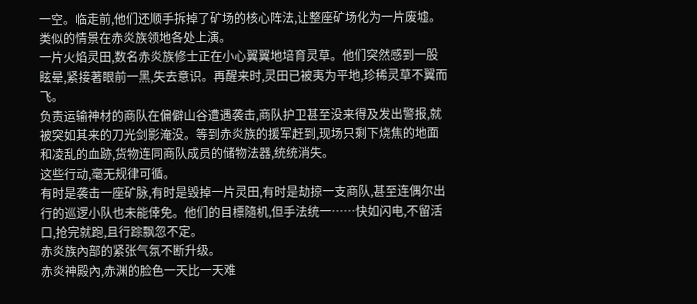一空。临走前,他们还顺手拆掉了矿场的核心阵法,让整座矿场化为一片废墟。
类似的情景在赤炎族领地各处上演。
一片火焰灵田,数名赤炎族修士正在小心翼翼地培育灵草。他们突然感到一股眩晕,紧接著眼前一黑,失去意识。再醒来时,灵田已被夷为平地,珍稀灵草不翼而飞。
负责运输神材的商队在偏僻山谷遭遇袭击,商队护卫甚至没来得及发出警报,就被突如其来的刀光剑影淹没。等到赤炎族的援军赶到,现场只剩下烧焦的地面和凌乱的血跡,货物连同商队成员的储物法器,统统消失。
这些行动,毫无规律可循。
有时是袭击一座矿脉,有时是毁掉一片灵田,有时是劫掠一支商队,甚至连偶尔出行的巡逻小队也未能倖免。他们的目標隨机,但手法统一……快如闪电,不留活口,抢完就跑,且行踪飘忽不定。
赤炎族內部的紧张气氛不断升级。
赤炎神殿內,赤渊的脸色一天比一天难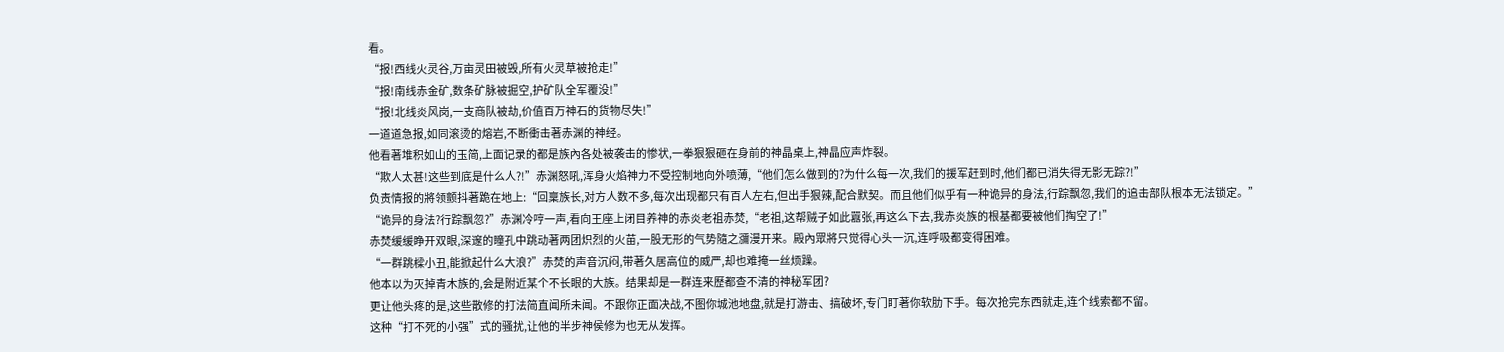看。
“报!西线火灵谷,万亩灵田被毁,所有火灵草被抢走!”
“报!南线赤金矿,数条矿脉被掘空,护矿队全军覆没!”
“报!北线炎风岗,一支商队被劫,价值百万神石的货物尽失!”
一道道急报,如同滚烫的熔岩,不断衝击著赤渊的神经。
他看著堆积如山的玉简,上面记录的都是族內各处被袭击的惨状,一拳狠狠砸在身前的神晶桌上,神晶应声炸裂。
“欺人太甚!这些到底是什么人?!”赤渊怒吼,浑身火焰神力不受控制地向外喷薄,“他们怎么做到的?为什么每一次,我们的援军赶到时,他们都已消失得无影无踪?!”
负责情报的將领颤抖著跪在地上:“回稟族长,对方人数不多,每次出现都只有百人左右,但出手狠辣,配合默契。而且他们似乎有一种诡异的身法,行踪飘忽,我们的追击部队根本无法锁定。”
“诡异的身法?行踪飘忽?”赤渊冷哼一声,看向王座上闭目养神的赤炎老祖赤焚,“老祖,这帮贼子如此囂张,再这么下去,我赤炎族的根基都要被他们掏空了!”
赤焚缓缓睁开双眼,深邃的瞳孔中跳动著两团炽烈的火苗,一股无形的气势隨之瀰漫开来。殿內眾將只觉得心头一沉,连呼吸都变得困难。
“一群跳樑小丑,能掀起什么大浪?”赤焚的声音沉闷,带著久居高位的威严,却也难掩一丝烦躁。
他本以为灭掉青木族的,会是附近某个不长眼的大族。结果却是一群连来歷都查不清的神秘军团?
更让他头疼的是,这些散修的打法简直闻所未闻。不跟你正面决战,不图你城池地盘,就是打游击、搞破坏,专门盯著你软肋下手。每次抢完东西就走,连个线索都不留。
这种“打不死的小强”式的骚扰,让他的半步神侯修为也无从发挥。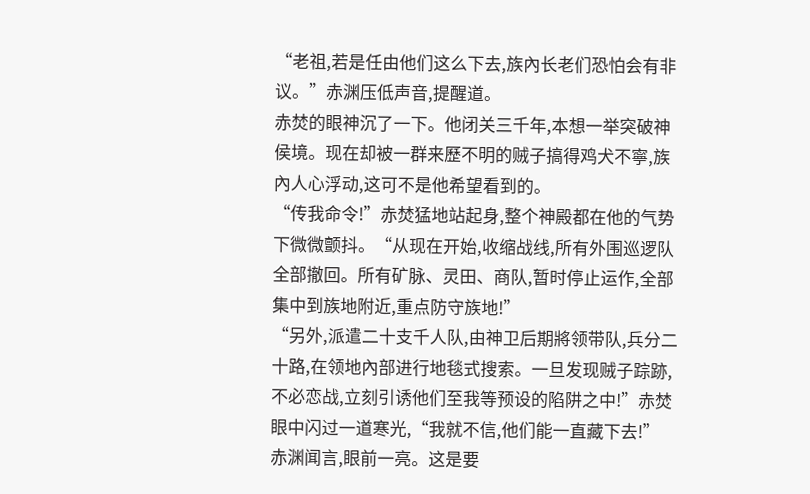“老祖,若是任由他们这么下去,族內长老们恐怕会有非议。”赤渊压低声音,提醒道。
赤焚的眼神沉了一下。他闭关三千年,本想一举突破神侯境。现在却被一群来歷不明的贼子搞得鸡犬不寧,族內人心浮动,这可不是他希望看到的。
“传我命令!”赤焚猛地站起身,整个神殿都在他的气势下微微颤抖。“从现在开始,收缩战线,所有外围巡逻队全部撤回。所有矿脉、灵田、商队,暂时停止运作,全部集中到族地附近,重点防守族地!”
“另外,派遣二十支千人队,由神卫后期將领带队,兵分二十路,在领地內部进行地毯式搜索。一旦发现贼子踪跡,不必恋战,立刻引诱他们至我等预设的陷阱之中!”赤焚眼中闪过一道寒光,“我就不信,他们能一直藏下去!”
赤渊闻言,眼前一亮。这是要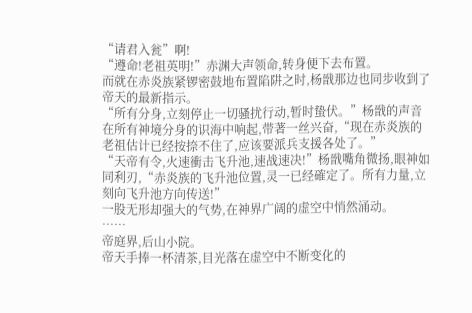“请君入瓮”啊!
“遵命!老祖英明!”赤渊大声领命,转身便下去布置。
而就在赤炎族紧锣密鼓地布置陷阱之时,杨戩那边也同步收到了帝天的最新指示。
“所有分身,立刻停止一切骚扰行动,暂时蛰伏。”杨戩的声音在所有神境分身的识海中响起,带著一丝兴奋,“现在赤炎族的老祖估计已经按捺不住了,应该要派兵支援各处了。”
“天帝有令,火速衝击飞升池,速战速决!”杨戩嘴角微扬,眼神如同利刃,“赤炎族的飞升池位置,灵一已经確定了。所有力量,立刻向飞升池方向传送!”
一股无形却强大的气势,在神界广阔的虚空中悄然涌动。
……
帝庭界,后山小院。
帝天手捧一杯清茶,目光落在虚空中不断变化的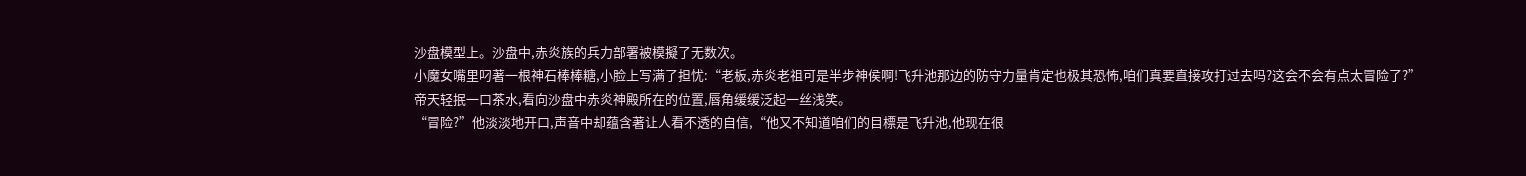沙盘模型上。沙盘中,赤炎族的兵力部署被模擬了无数次。
小魔女嘴里叼著一根神石棒棒糖,小脸上写满了担忧:“老板,赤炎老祖可是半步神侯啊!飞升池那边的防守力量肯定也极其恐怖,咱们真要直接攻打过去吗?这会不会有点太冒险了?”
帝天轻抿一口茶水,看向沙盘中赤炎神殿所在的位置,唇角缓缓泛起一丝浅笑。
“冒险?”他淡淡地开口,声音中却蕴含著让人看不透的自信,“他又不知道咱们的目標是飞升池,他现在很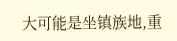大可能是坐镇族地,重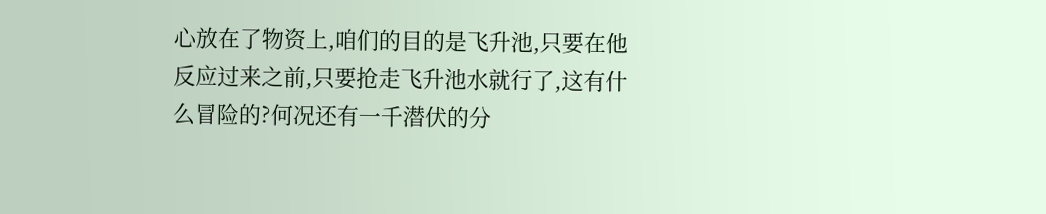心放在了物资上,咱们的目的是飞升池,只要在他反应过来之前,只要抢走飞升池水就行了,这有什么冒险的?何况还有一千潜伏的分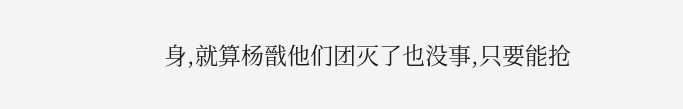身,就算杨戩他们团灭了也没事,只要能抢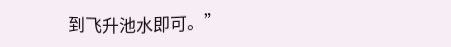到飞升池水即可。”